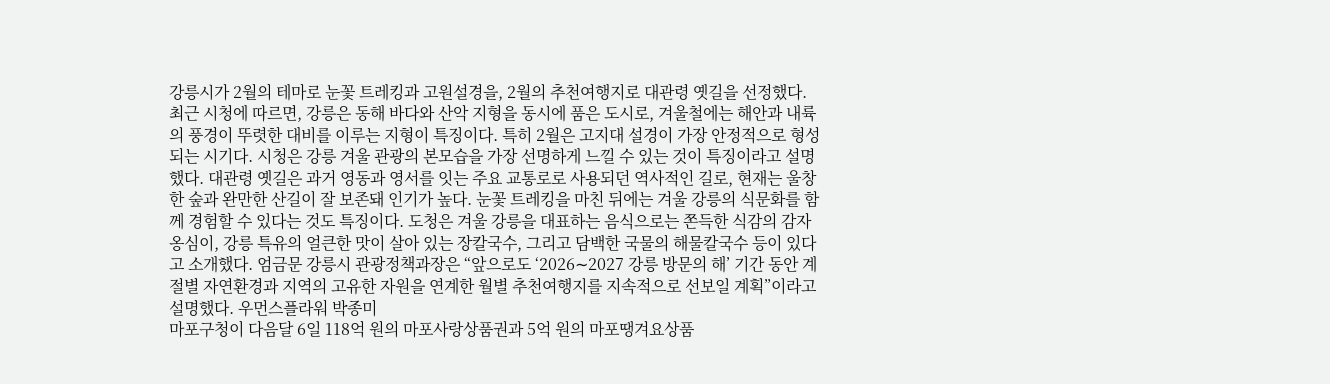강릉시가 2월의 테마로 눈꽃 트레킹과 고원설경을, 2월의 추천여행지로 대관령 옛길을 선정했다. 최근 시청에 따르면, 강릉은 동해 바다와 산악 지형을 동시에 품은 도시로, 겨울철에는 해안과 내륙의 풍경이 뚜렷한 대비를 이루는 지형이 특징이다. 특히 2월은 고지대 설경이 가장 안정적으로 형성되는 시기다. 시청은 강릉 겨울 관광의 본모습을 가장 선명하게 느낄 수 있는 것이 특징이라고 설명했다. 대관령 옛길은 과거 영동과 영서를 잇는 주요 교통로로 사용되던 역사적인 길로, 현재는 울창한 숲과 완만한 산길이 잘 보존돼 인기가 높다. 눈꽃 트레킹을 마친 뒤에는 겨울 강릉의 식문화를 함께 경험할 수 있다는 것도 특징이다. 도청은 겨울 강릉을 대표하는 음식으로는 쫀득한 식감의 감자옹심이, 강릉 특유의 얼큰한 맛이 살아 있는 장칼국수, 그리고 담백한 국물의 해물칼국수 등이 있다고 소개했다. 엄금문 강릉시 관광정책과장은 “앞으로도 ‘2026∼2027 강릉 방문의 해’ 기간 동안 계절별 자연환경과 지역의 고유한 자원을 연계한 월별 추천여행지를 지속적으로 선보일 계획”이라고 설명했다. 우먼스플라워 박종미
마포구청이 다음달 6일 118억 원의 마포사랑상품권과 5억 원의 마포땡겨요상품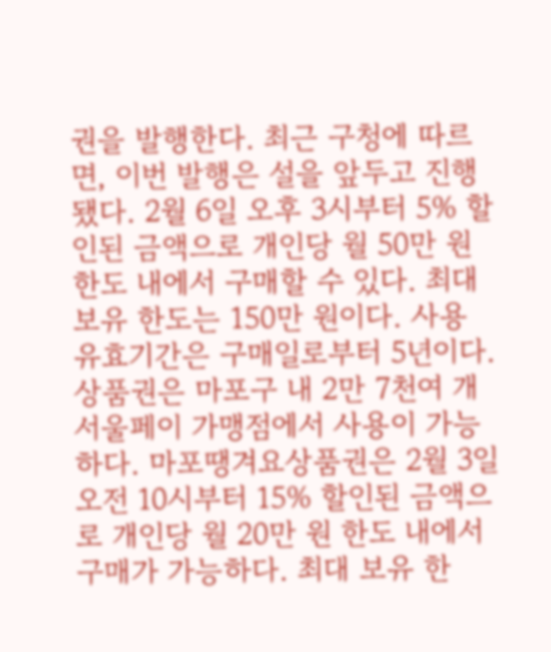권을 발행한다. 최근 구청에 따르면, 이번 발행은 설을 앞두고 진행됐다. 2월 6일 오후 3시부터 5% 할인된 금액으로 개인당 월 50만 원 한도 내에서 구매할 수 있다. 최대 보유 한도는 150만 원이다. 사용 유효기간은 구매일로부터 5년이다. 상품권은 마포구 내 2만 7천여 개 서울페이 가맹점에서 사용이 가능하다. 마포땡겨요상품권은 2월 3일 오전 10시부터 15% 할인된 금액으로 개인당 월 20만 원 한도 내에서 구매가 가능하다. 최대 보유 한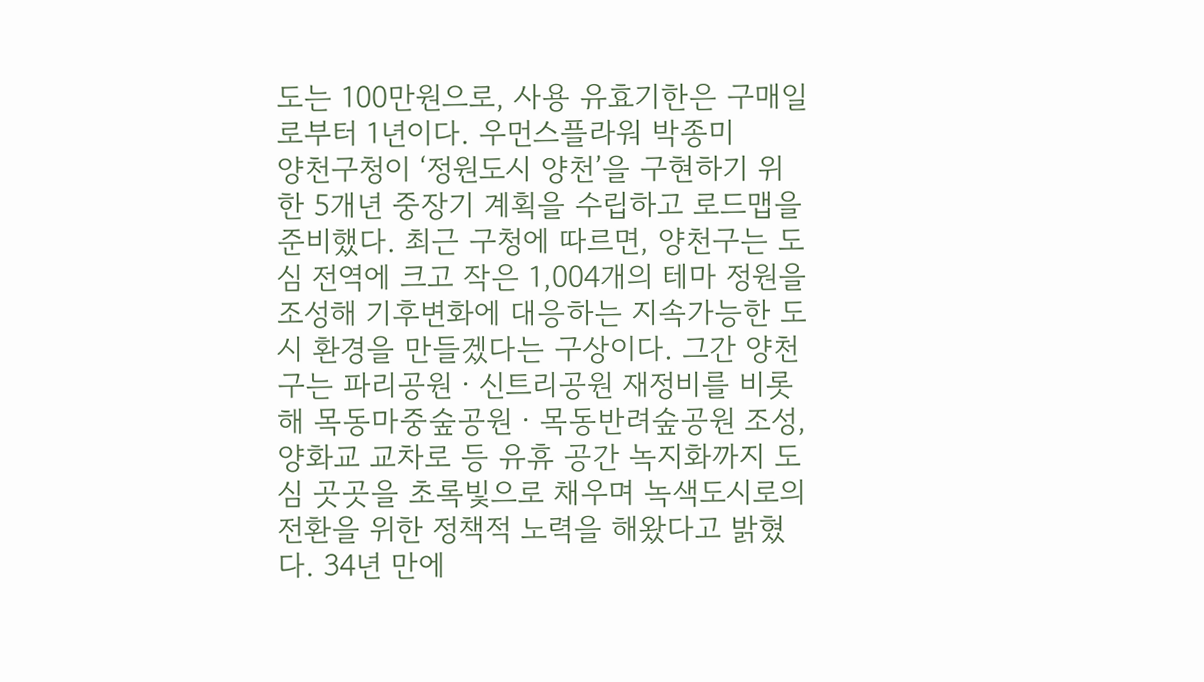도는 100만원으로, 사용 유효기한은 구매일로부터 1년이다. 우먼스플라워 박종미
양천구청이 ‘정원도시 양천’을 구현하기 위한 5개년 중장기 계획을 수립하고 로드맵을 준비했다. 최근 구청에 따르면, 양천구는 도심 전역에 크고 작은 1,004개의 테마 정원을 조성해 기후변화에 대응하는 지속가능한 도시 환경을 만들겠다는 구상이다. 그간 양천구는 파리공원ㆍ신트리공원 재정비를 비롯해 목동마중숲공원ㆍ목동반려숲공원 조성, 양화교 교차로 등 유휴 공간 녹지화까지 도심 곳곳을 초록빛으로 채우며 녹색도시로의 전환을 위한 정책적 노력을 해왔다고 밝혔다. 34년 만에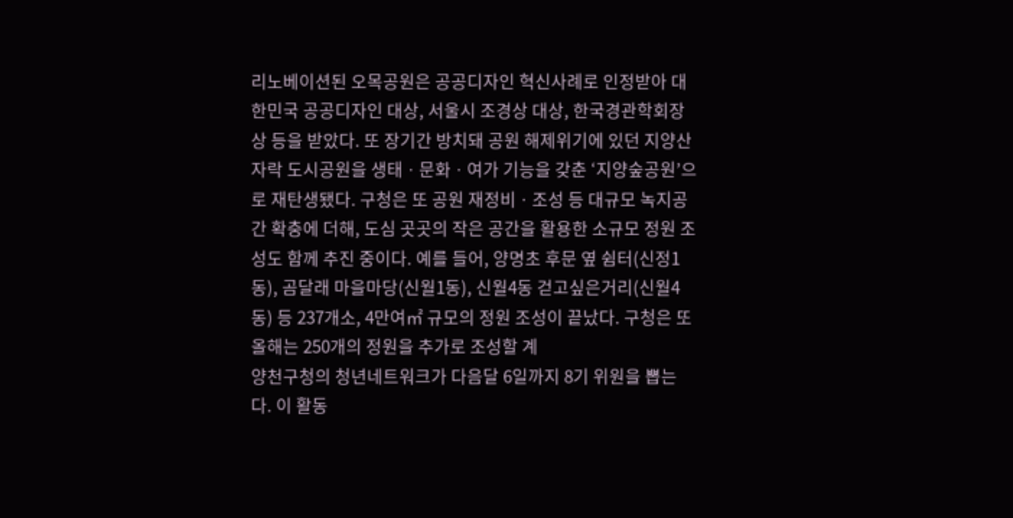리노베이션된 오목공원은 공공디자인 혁신사례로 인정받아 대한민국 공공디자인 대상, 서울시 조경상 대상, 한국경관학회장상 등을 받았다. 또 장기간 방치돼 공원 해제위기에 있던 지양산 자락 도시공원을 생태ㆍ문화ㆍ여가 기능을 갖춘 ‘지양숲공원’으로 재탄생됐다. 구청은 또 공원 재정비ㆍ조성 등 대규모 녹지공간 확충에 더해, 도심 곳곳의 작은 공간을 활용한 소규모 정원 조성도 함께 추진 중이다. 예를 들어, 양명초 후문 옆 쉼터(신정1동), 곰달래 마을마당(신월1동), 신월4동 걷고싶은거리(신월4동) 등 237개소, 4만여㎡ 규모의 정원 조성이 끝났다. 구청은 또 올해는 250개의 정원을 추가로 조성할 계
양천구청의 청년네트워크가 다음달 6일까지 8기 위원을 뽑는다. 이 활동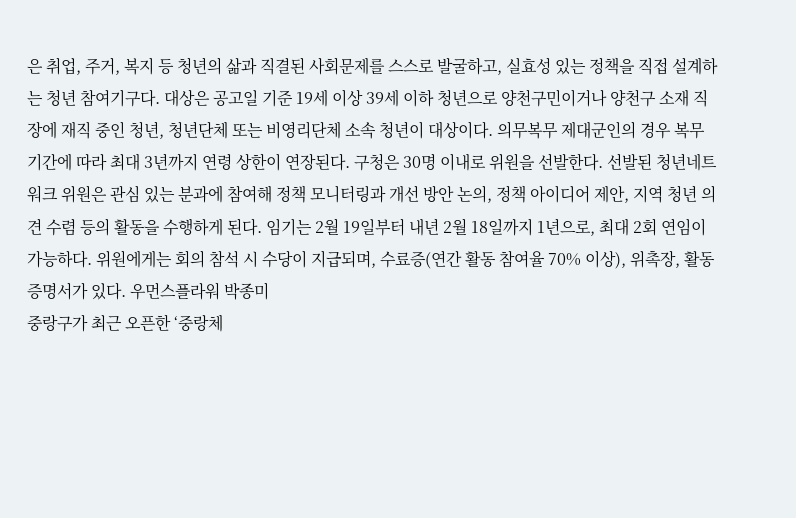은 취업, 주거, 복지 등 청년의 삶과 직결된 사회문제를 스스로 발굴하고, 실효성 있는 정책을 직접 설계하는 청년 참여기구다. 대상은 공고일 기준 19세 이상 39세 이하 청년으로 양천구민이거나 양천구 소재 직장에 재직 중인 청년, 청년단체 또는 비영리단체 소속 청년이 대상이다. 의무복무 제대군인의 경우 복무 기간에 따라 최대 3년까지 연령 상한이 연장된다. 구청은 30명 이내로 위원을 선발한다. 선발된 청년네트워크 위원은 관심 있는 분과에 참여해 정책 모니터링과 개선 방안 논의, 정책 아이디어 제안, 지역 청년 의견 수렴 등의 활동을 수행하게 된다. 임기는 2월 19일부터 내년 2월 18일까지 1년으로, 최대 2회 연임이 가능하다. 위원에게는 회의 참석 시 수당이 지급되며, 수료증(연간 활동 참여율 70% 이상), 위촉장, 활동증명서가 있다. 우먼스플라워 박종미
중랑구가 최근 오픈한 ‘중랑체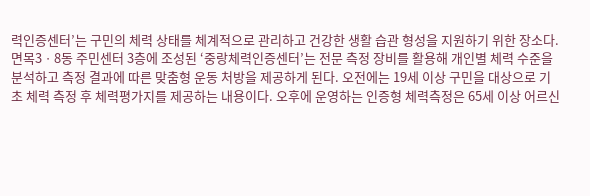력인증센터’는 구민의 체력 상태를 체계적으로 관리하고 건강한 생활 습관 형성을 지원하기 위한 장소다. 면목3ㆍ8동 주민센터 3층에 조성된 ‘중랑체력인증센터’는 전문 측정 장비를 활용해 개인별 체력 수준을 분석하고 측정 결과에 따른 맞춤형 운동 처방을 제공하게 된다. 오전에는 19세 이상 구민을 대상으로 기초 체력 측정 후 체력평가지를 제공하는 내용이다. 오후에 운영하는 인증형 체력측정은 65세 이상 어르신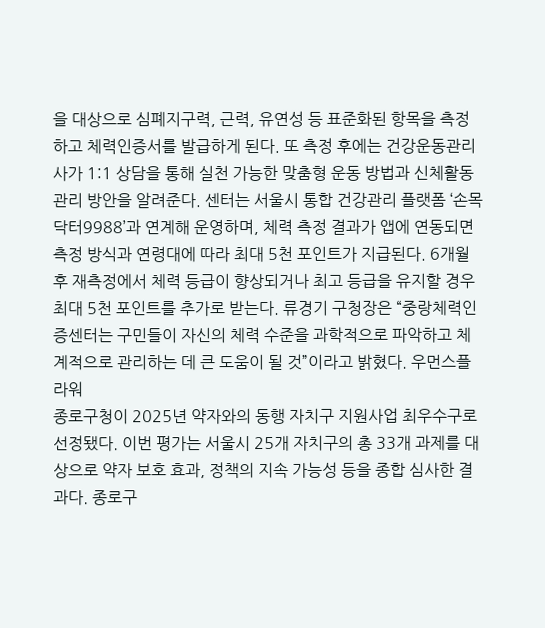을 대상으로 심폐지구력, 근력, 유연성 등 표준화된 항목을 측정하고 체력인증서를 발급하게 된다. 또 측정 후에는 건강운동관리사가 1:1 상담을 통해 실천 가능한 맞춤형 운동 방법과 신체활동 관리 방안을 알려준다. 센터는 서울시 통합 건강관리 플랫폼 ‘손목닥터9988’과 연계해 운영하며, 체력 측정 결과가 앱에 연동되면 측정 방식과 연령대에 따라 최대 5천 포인트가 지급된다. 6개월 후 재측정에서 체력 등급이 향상되거나 최고 등급을 유지할 경우 최대 5천 포인트를 추가로 받는다. 류경기 구청장은 “중랑체력인증센터는 구민들이 자신의 체력 수준을 과학적으로 파악하고 체계적으로 관리하는 데 큰 도움이 될 것”이라고 밝혔다. 우먼스플라워
종로구청이 2025년 약자와의 동행 자치구 지원사업 최우수구로 선정됐다. 이번 평가는 서울시 25개 자치구의 총 33개 과제를 대상으로 약자 보호 효과, 정책의 지속 가능성 등을 종합 심사한 결과다. 종로구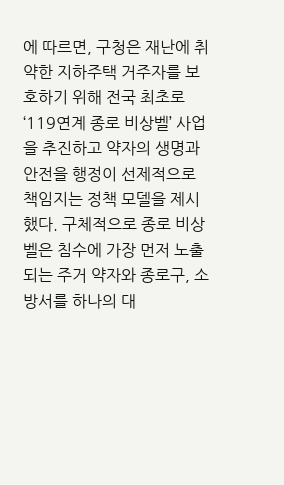에 따르면, 구청은 재난에 취약한 지하주택 거주자를 보호하기 위해 전국 최초로 ‘119연계 종로 비상벨’ 사업을 추진하고 약자의 생명과 안전을 행정이 선제적으로 책임지는 정책 모델을 제시했다. 구체적으로 종로 비상벨은 침수에 가장 먼저 노출되는 주거 약자와 종로구, 소방서를 하나의 대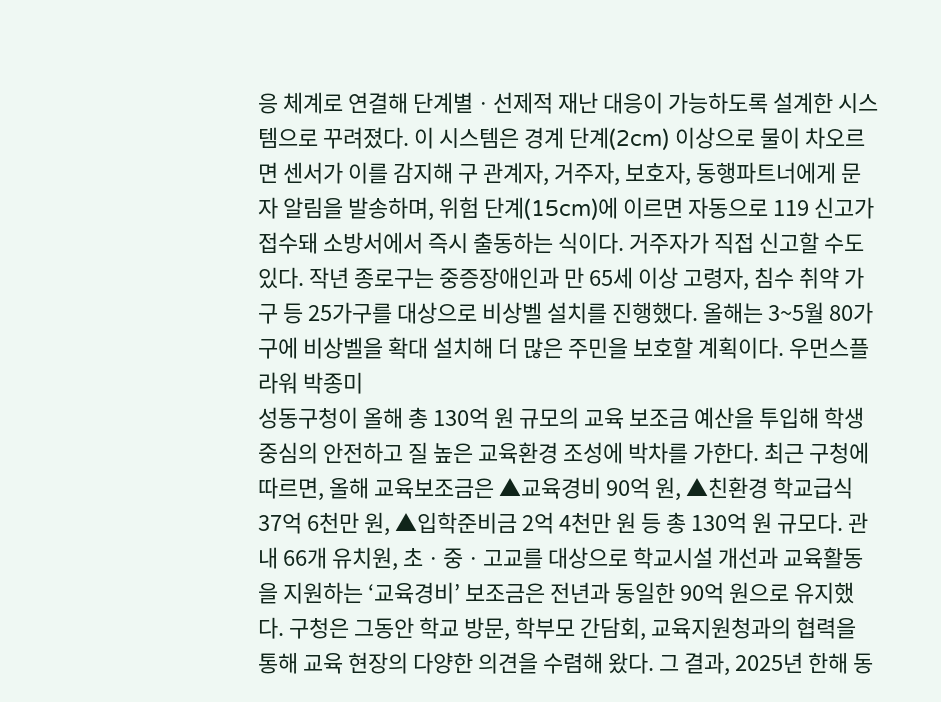응 체계로 연결해 단계별ㆍ선제적 재난 대응이 가능하도록 설계한 시스템으로 꾸려졌다. 이 시스템은 경계 단계(2cm) 이상으로 물이 차오르면 센서가 이를 감지해 구 관계자, 거주자, 보호자, 동행파트너에게 문자 알림을 발송하며, 위험 단계(15cm)에 이르면 자동으로 119 신고가 접수돼 소방서에서 즉시 출동하는 식이다. 거주자가 직접 신고할 수도 있다. 작년 종로구는 중증장애인과 만 65세 이상 고령자, 침수 취약 가구 등 25가구를 대상으로 비상벨 설치를 진행했다. 올해는 3~5월 80가구에 비상벨을 확대 설치해 더 많은 주민을 보호할 계획이다. 우먼스플라워 박종미
성동구청이 올해 총 130억 원 규모의 교육 보조금 예산을 투입해 학생 중심의 안전하고 질 높은 교육환경 조성에 박차를 가한다. 최근 구청에 따르면, 올해 교육보조금은 ▲교육경비 90억 원, ▲친환경 학교급식 37억 6천만 원, ▲입학준비금 2억 4천만 원 등 총 130억 원 규모다. 관내 66개 유치원, 초ㆍ중ㆍ고교를 대상으로 학교시설 개선과 교육활동을 지원하는 ‘교육경비’ 보조금은 전년과 동일한 90억 원으로 유지했다. 구청은 그동안 학교 방문, 학부모 간담회, 교육지원청과의 협력을 통해 교육 현장의 다양한 의견을 수렴해 왔다. 그 결과, 2025년 한해 동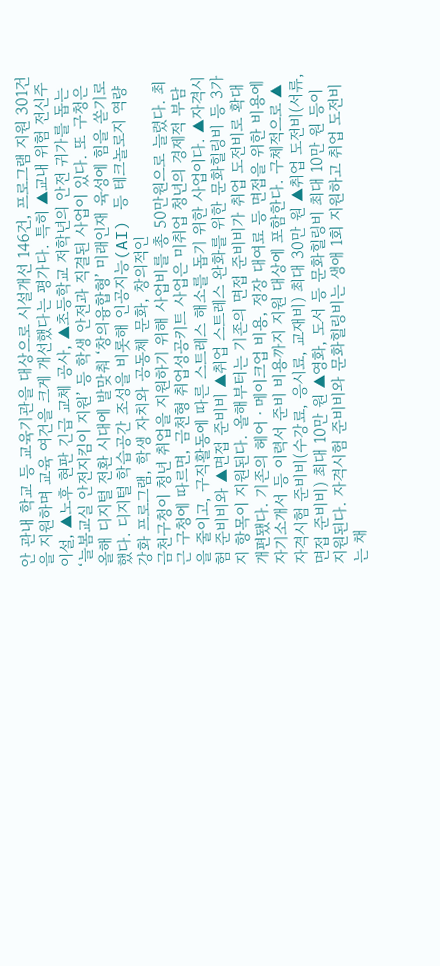안 관내 학교 등 교육기관을 대상으로 시설개선 146건, 프로그램 지원 301건을 지원하며 교육 여건을 크게 개선했다는 평가다. 특히 ▲교내 위험 전신주 이설, ▲노후 현판 긴급 교체 공사, ▲초등학교 저학년의 안전 귀가를 돕는 ‘늘봄교실 안전지킴이 지원’ 등 학생 안전과 직결된 사업이 있다. 또 구청은 올해 디지털 전환 시대에 발맞춰 ‘창의융합형’ 미래인재 육성에 힘을 쏟기로 했다. 디지털 학습공간 조성을 비롯해 인공지능(AI) 등 테크놀로지 역량 강화 프로그램, 학생 자치와 공동체 문화, 창의적인
금천구청이 청년 취업을 지원하기 위해 사업비를 총 50만원으로 늘렸다. 최근 구청에 따르면, 금천형 취업성공키트 사업은 미취업 청년의 경제적 부담을 줄이고, 구직활동에 따른 스트레스 해소를 돕기 위한 사업이다. ▲자격시험 준비비와 ▲면접 준비비 ▲취업 스트레스 완화를 위한 문화힐링비 등 3가지 항목이 지원된다. 올해부터는 기존의 면접 준비비가 취업 도전비로 확대 개편됐다. 기존의 헤어ㆍ메이크업 비용, 정장 대여료 등 면접을 위한 비용에 자기소개서 등 이력서 준비 비용까지 지원 대상에 포함한다. 구체적으로 ▲자격시험 준비비(수강료, 응시료, 교재비) 최대 30만 원 ▲취업 도전비(서류, 면접 준비비) 최대 10만 원 ▲영화, 도서 등 문화힐링비 최대 10만 원 등이 지원된다. 자격시험 준비비와 문화힐링비는 생애 1회 지원하고 취업 도전비는 채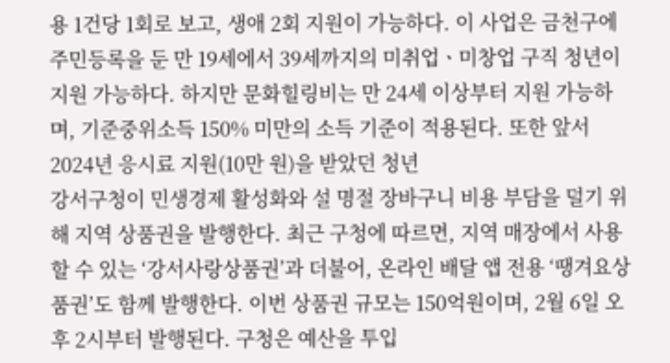용 1건당 1회로 보고, 생애 2회 지원이 가능하다. 이 사업은 금천구에 주민등록을 둔 만 19세에서 39세까지의 미취업ㆍ미창업 구직 청년이 지원 가능하다. 하지만 문화힐링비는 만 24세 이상부터 지원 가능하며, 기준중위소득 150% 미만의 소득 기준이 적용된다. 또한 앞서 2024년 응시료 지원(10만 원)을 받았던 청년
강서구청이 민생경제 활성화와 설 명절 장바구니 비용 부담을 덜기 위해 지역 상품권을 발행한다. 최근 구청에 따르면, 지역 매장에서 사용할 수 있는 ‘강서사랑상품권’과 더불어, 온라인 배달 앱 전용 ‘땡겨요상품권’도 함께 발행한다. 이번 상품권 규모는 150억원이며, 2월 6일 오후 2시부터 발행된다. 구청은 예산을 투입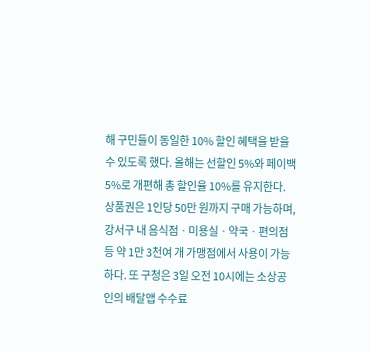해 구민들이 동일한 10% 할인 혜택을 받을 수 있도록 했다. 올해는 선할인 5%와 페이백 5%로 개편해 총 할인율 10%를 유지한다. 상품권은 1인당 50만 원까지 구매 가능하며, 강서구 내 음식점ㆍ미용실ㆍ약국ㆍ편의점 등 약 1만 3천여 개 가맹점에서 사용이 가능하다. 또 구청은 3일 오전 10시에는 소상공인의 배달앱 수수료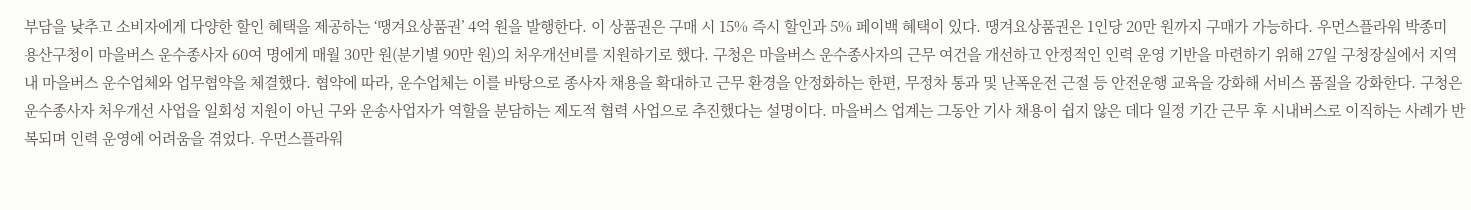부담을 낮추고 소비자에게 다양한 할인 혜택을 제공하는 ‘땡겨요상품권’ 4억 원을 발행한다. 이 상품권은 구매 시 15% 즉시 할인과 5% 페이백 혜택이 있다. 땡겨요상품권은 1인당 20만 원까지 구매가 가능하다. 우먼스플라워 박종미
용산구청이 마을버스 운수종사자 60여 명에게 매월 30만 원(분기별 90만 원)의 처우개선비를 지원하기로 했다. 구청은 마을버스 운수종사자의 근무 여건을 개선하고 안정적인 인력 운영 기반을 마련하기 위해 27일 구청장실에서 지역 내 마을버스 운수업체와 업무협약을 체결했다. 협약에 따라, 운수업체는 이를 바탕으로 종사자 채용을 확대하고 근무 환경을 안정화하는 한편, 무정차 통과 및 난폭운전 근절 등 안전운행 교육을 강화해 서비스 품질을 강화한다. 구청은 운수종사자 처우개선 사업을 일회성 지원이 아닌 구와 운송사업자가 역할을 분담하는 제도적 협력 사업으로 추진했다는 설명이다. 마을버스 업계는 그동안 기사 채용이 쉽지 않은 데다 일정 기간 근무 후 시내버스로 이직하는 사례가 반복되며 인력 운영에 어려움을 겪었다. 우먼스플라워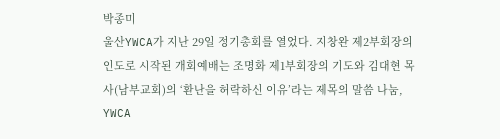박종미
울산YWCA가 지난 29일 정기총회를 열었다. 지창완 제2부회장의 인도로 시작된 개회예배는 조명화 제1부회장의 기도와 김대현 목사(남부교회)의 ‘환난을 허락하신 이유’라는 제목의 말씀 나눔, YWCA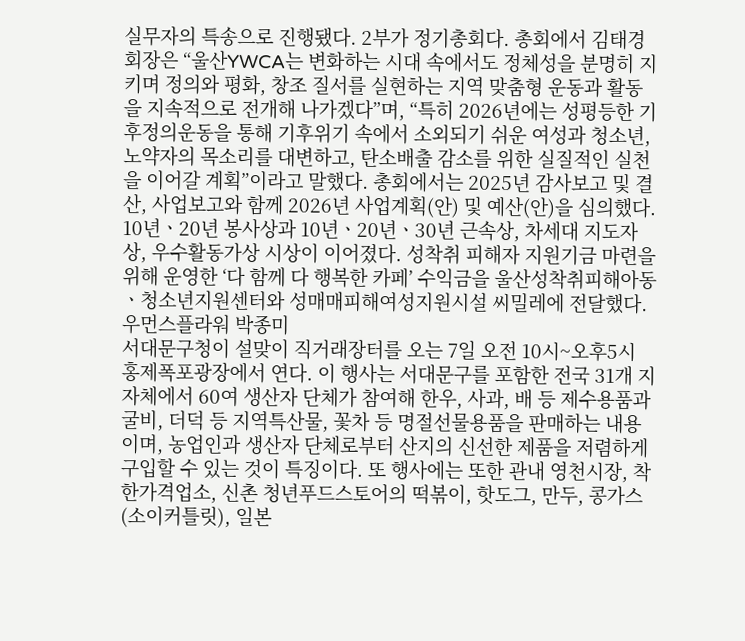실무자의 특송으로 진행됐다. 2부가 정기총회다. 총회에서 김태경 회장은 “울산YWCA는 변화하는 시대 속에서도 정체성을 분명히 지키며 정의와 평화, 창조 질서를 실현하는 지역 맞춤형 운동과 활동을 지속적으로 전개해 나가겠다”며, “특히 2026년에는 성평등한 기후정의운동을 통해 기후위기 속에서 소외되기 쉬운 여성과 청소년, 노약자의 목소리를 대변하고, 탄소배출 감소를 위한 실질적인 실천을 이어갈 계획”이라고 말했다. 총회에서는 2025년 감사보고 및 결산, 사업보고와 함께 2026년 사업계획(안) 및 예산(안)을 심의했다. 10년ㆍ20년 봉사상과 10년ㆍ20년ㆍ30년 근속상, 차세대 지도자상, 우수활동가상 시상이 이어졌다. 성착취 피해자 지원기금 마련을 위해 운영한 ‘다 함께 다 행복한 카페’ 수익금을 울산성착취피해아동ㆍ청소년지원센터와 성매매피해여성지원시설 씨밀레에 전달했다. 우먼스플라워 박종미
서대문구청이 설맞이 직거래장터를 오는 7일 오전 10시~오후5시 홍제폭포광장에서 연다. 이 행사는 서대문구를 포함한 전국 31개 지자체에서 60여 생산자 단체가 참여해 한우, 사과, 배 등 제수용품과 굴비, 더덕 등 지역특산물, 꽃차 등 명절선물용품을 판매하는 내용이며, 농업인과 생산자 단체로부터 산지의 신선한 제품을 저렴하게 구입할 수 있는 것이 특징이다. 또 행사에는 또한 관내 영천시장, 착한가격업소, 신촌 청년푸드스토어의 떡볶이, 핫도그, 만두, 콩가스(소이커틀릿), 일본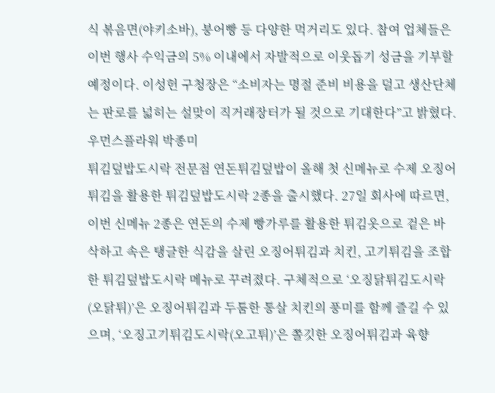식 볶음면(야키소바), 붕어빵 등 다양한 먹거리도 있다. 참여 업체들은 이번 행사 수익금의 5% 이내에서 자발적으로 이웃돕기 성금을 기부할 예정이다. 이성헌 구청장은 “소비자는 명절 준비 비용을 덜고 생산단체는 판로를 넓히는 설맞이 직거래장터가 될 것으로 기대한다”고 밝혔다. 우먼스플라워 박종미
튀김덮밥도시락 전문점 연돈튀김덮밥이 올해 첫 신메뉴로 수제 오징어튀김을 활용한 튀김덮밥도시락 2종을 출시했다. 27일 회사에 따르면, 이번 신메뉴 2종은 연돈의 수제 빵가루를 활용한 튀김옷으로 겉은 바삭하고 속은 탱글한 식감을 살린 오징어튀김과 치킨, 고기튀김을 조합한 튀김덮밥도시락 메뉴로 꾸려졌다. 구체적으로 ‘오징닭튀김도시락(오닭튀)’은 오징어튀김과 두툼한 통살 치킨의 풍미를 함께 즐길 수 있으며, ‘오징고기튀김도시락(오고튀)’은 쫄깃한 오징어튀김과 육향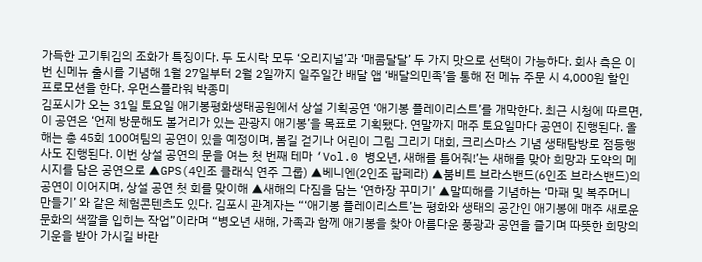가득한 고기튀김의 조화가 특징이다. 두 도시락 모두 ‘오리지널’과 ‘매콤달달’ 두 가지 맛으로 선택이 가능하다. 회사 측은 이번 신메뉴 출시를 기념해 1월 27일부터 2월 2일까지 일주일간 배달 앱 ‘배달의민족’을 통해 전 메뉴 주문 시 4,000원 할인 프로모션을 한다. 우먼스플라워 박종미
김포시가 오는 31일 토요일 애기봉평화생태공원에서 상설 기획공연 ‘애기봉 플레이리스트’를 개막한다. 최근 시청에 따르면, 이 공연은 ‘언제 방문해도 볼거리가 있는 관광지 애기봉’을 목표로 기획됐다. 연말까지 매주 토요일마다 공연이 진행된다. 올해는 총 45회 100여팀의 공연이 있을 예정이며, 봄길 걷기나 어린이 그림 그리기 대회, 크리스마스 기념 생태탐방로 점등행사도 진행된다. 이번 상설 공연의 문을 여는 첫 번째 테마 ‘Vol.0 병오년, 새해를 틀어줘!’는 새해를 맞아 희망과 도약의 메시지를 담은 공연으로 ▲GPS(4인조 클래식 연주 그룹) ▲베니엔(2인조 팝페라) ▲붐비트 브라스밴드(6인조 브라스밴드)의 공연이 이어지며, 상설 공연 첫 회를 맞이해 ▲새해의 다짐을 담는 ‘연하장 꾸미기’ ▲말띠해를 기념하는 ‘마패 및 복주머니 만들기’ 와 같은 체험콘텐츠도 있다. 김포시 관계자는 “‘애기봉 플레이리스트’는 평화와 생태의 공간인 애기봉에 매주 새로운 문화의 색깔을 입히는 작업”이라며 “병오년 새해, 가족과 함께 애기봉을 찾아 아름다운 풍광과 공연을 즐기며 따뜻한 희망의 기운을 받아 가시길 바란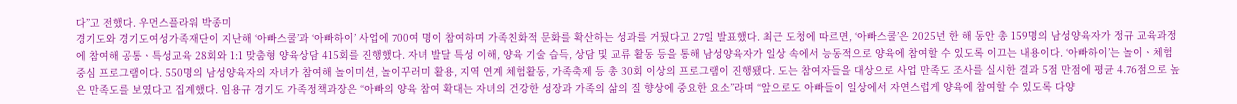다”고 전했다. 우먼스플라워 박종미
경기도와 경기도여성가족재단이 지난해 ‘아빠스쿨’과 ‘아빠하이’ 사업에 700여 명이 참여하며 가족친화적 문화를 확산하는 성과를 거뒀다고 27일 발표했다. 최근 도청에 따르면, ‘아빠스쿨’은 2025년 한 해 동안 총 159명의 남성양육자가 정규 교육과정에 참여해 공통ㆍ특성교육 28회와 1:1 맞춤형 양육상담 415회를 진행했다. 자녀 발달 특성 이해, 양육 기술 습득, 상담 및 교류 활동 등을 통해 남성양육자가 일상 속에서 능동적으로 양육에 참여할 수 있도록 이끄는 내용이다. ‘아빠하이’는 놀이ㆍ체험 중심 프로그램이다. 550명의 남성양육자의 자녀가 참여해 놀이미션, 놀이꾸러미 활용, 지역 연계 체험활동, 가족축제 등 총 30회 이상의 프로그램이 진행됐다. 도는 참여자들을 대상으로 사업 만족도 조사를 실시한 결과 5점 만점에 평균 4.76점으로 높은 만족도를 보였다고 집계했다. 임용규 경기도 가족정책과장은 “아빠의 양육 참여 확대는 자녀의 건강한 성장과 가족의 삶의 질 향상에 중요한 요소”라며 “앞으로도 아빠들이 일상에서 자연스럽게 양육에 참여할 수 있도록 다양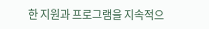한 지원과 프로그램을 지속적으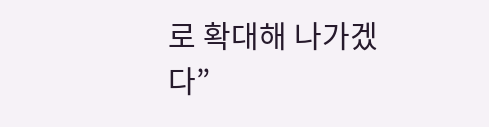로 확대해 나가겠다”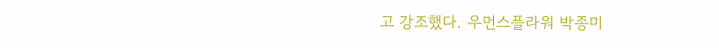고 강조했다. 우먼스플라워 박종미